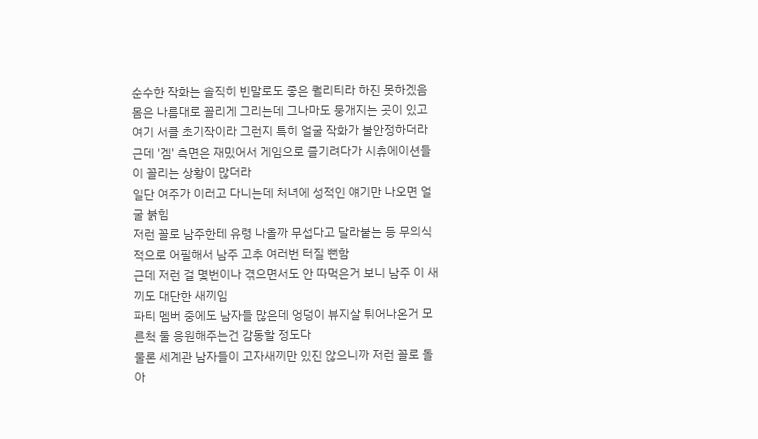순수한 작화는 솔직히 빈말로도 좋은 퀄리티라 하진 못하겠음
몸은 나름대로 꼴리게 그리는데 그나마도 뭉개지는 곳이 있고
여기 서클 초기작이라 그런지 특히 얼굴 작화가 불안정하더라
근데 '겜' 측면은 재밌어서 게임으로 즐기려다가 시츄에이션들이 꼴리는 상황이 많더라
일단 여주가 이러고 다니는데 처녀에 성적인 얘기만 나오면 얼굴 붉힘
저런 꼴로 남주한테 유령 나올까 무섭다고 달라붙는 등 무의식적으로 어필해서 남주 고추 여러번 터질 뻔함
근데 저런 걸 몇번이나 겪으면서도 안 따먹은거 보니 남주 이 새끼도 대단한 새끼임
파티 멤버 중에도 남자들 많은데 엉덩이 뷰지살 튀어나온거 모른척 둘 응원해주는건 감동할 정도다
물론 세계관 남자들이 고자새끼만 있진 않으니까 저런 꼴로 돌아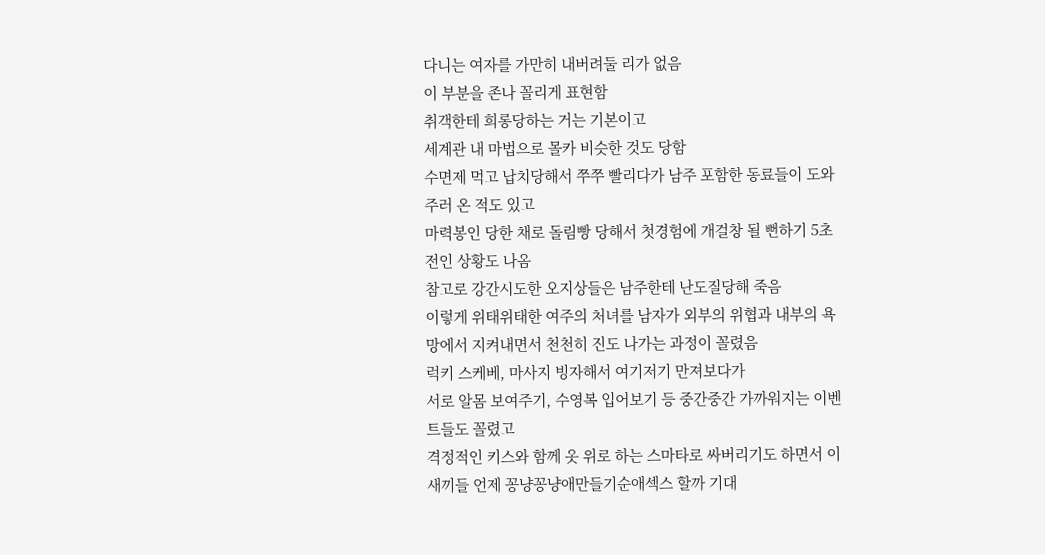다니는 여자를 가만히 내버려둘 리가 없음
이 부분을 존나 꼴리게 표현함
취객한테 희롱당하는 거는 기본이고
세계관 내 마법으로 몰카 비슷한 것도 당함
수면제 먹고 납치당해서 쭈쭈 빨리다가 남주 포함한 동료들이 도와주러 온 적도 있고
마력봉인 당한 채로 돌림빵 당해서 첫경험에 개걸창 될 뻔하기 5초 전인 상황도 나옴
참고로 강간시도한 오지상들은 남주한테 난도질당해 죽음
이렇게 위태위태한 여주의 처녀를 남자가 외부의 위협과 내부의 욕망에서 지켜내면서 천천히 진도 나가는 과정이 꼴렸음
럭키 스케베, 마사지 빙자해서 여기저기 만져보다가
서로 알몸 보여주기, 수영복 입어보기 등 중간중간 가까워지는 이벤트들도 꼴렸고
격정적인 키스와 함께 옷 위로 하는 스마타로 싸버리기도 하면서 이 새끼들 언제 꽁냥꽁냥애만들기순애섹스 할까 기대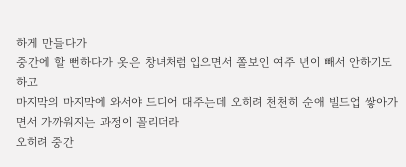하게 만들다가
중간에 할 뻔하다가 옷은 창녀처럼 입으면서 쫄보인 여주 년이 빼서 안하기도 하고
마지막의 마지막에 와서야 드디어 대주는데 오히려 천천히 순애 빌드업 쌓아가면서 가까워지는 과정이 꼴리더라
오히려 중간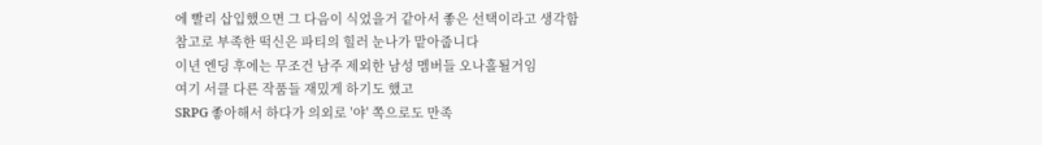에 빨리 삽입했으면 그 다음이 식었을거 같아서 좋은 선택이라고 생각함
참고로 부족한 떡신은 파티의 힐러 눈나가 맡아줍니다
이년 엔딩 후에는 무조건 남주 제외한 남성 멤버들 오나홀될거임
여기 서클 다른 작품들 재밌게 하기도 했고
SRPG 좋아해서 하다가 의외로 '야' 쪽으로도 만족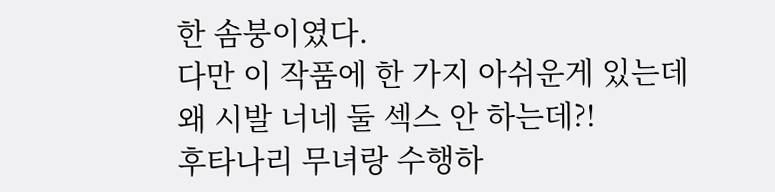한 솜붕이였다.
다만 이 작품에 한 가지 아쉬운게 있는데
왜 시발 너네 둘 섹스 안 하는데?!
후타나리 무녀랑 수행하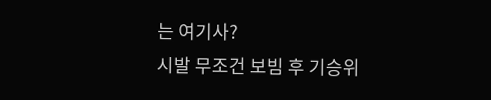는 여기사?
시발 무조건 보빔 후 기승위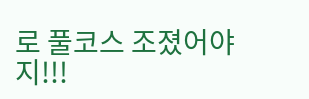로 풀코스 조졌어야지!!!